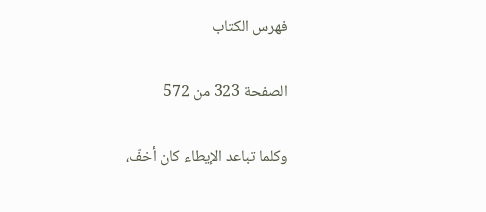فهرس الكتاب

الصفحة 323 من 572

وكلما تباعد الإيطاء كان أخفّ،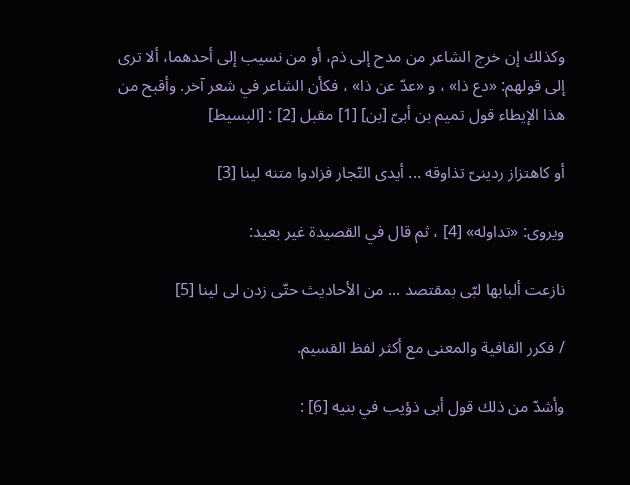وكذلك إن خرج الشاعر من مدح إلى ذم، أو من نسيب إلى أحدهما، ألا ترى إلى قولهم: «دع ذا» ، و «عدّ عن ذا» ، فكأن الشاعر في شعر آخر. وأقبح من هذا الإيطاء قول تميم بن أبىّ [بن] [1] مقبل [2] : [البسيط]

أو كاهتزاز ردينىّ تذاوقه ... أيدى التّجار فزادوا متنه لينا [3]

ويروى: «تداوله» [4] ، ثم قال في القصيدة غير بعيد:

نازعت ألبابها لبّى بمقتصد ... من الأحاديث حتّى زدن لى لينا [5]

/ فكرر القافية والمعنى مع أكثر لفظ القسيم.

وأشدّ من ذلك قول أبى ذؤيب في بنيه [6] :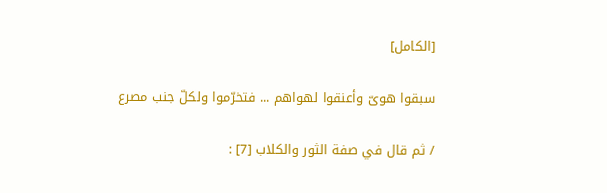[الكامل]

سبقوا هوىّ وأعنقوا لهواهم ... فتخرّموا ولكلّ جنب مصرع

/ ثم قال في صفة الثور والكلاب [7] :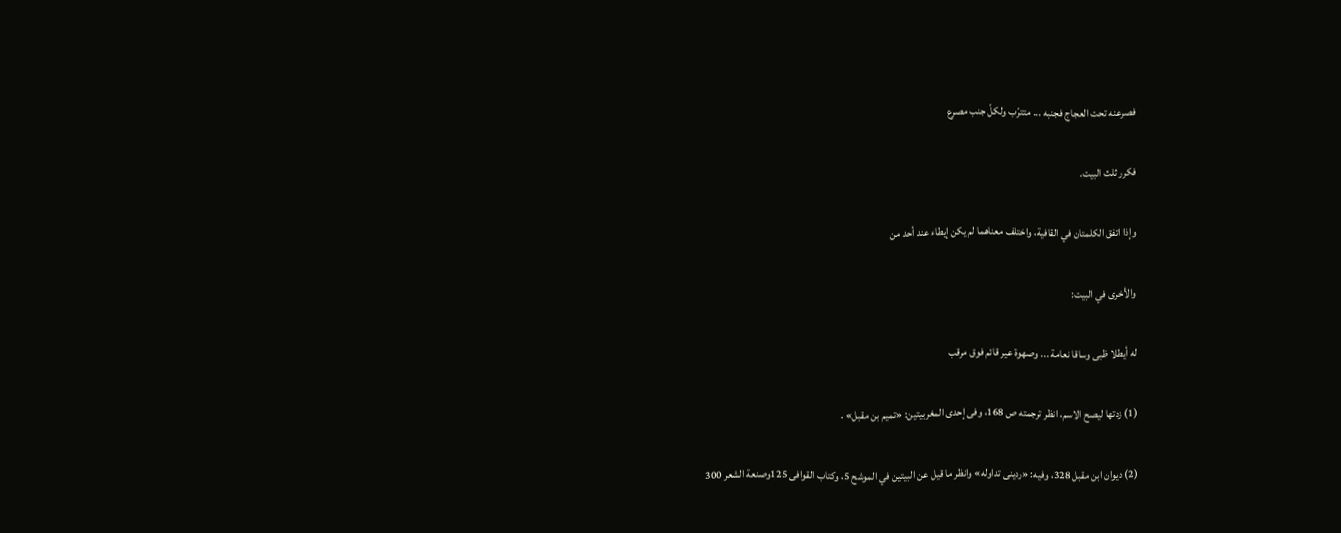فصرعنه تحت العجاج فجنبه ... متترّب ولكلّ جنب مصرع

فكرر ثلث البيت.

وإذا اتفق الكلمتان في القافية، واختلف معناهما لم يكن إيطاء عند أحد من

والأخرى في البيت:

له أيطلا ظبى وساقا نعامة ... وصهوة عير قائم فوق مرقب

(1) زدتها ليصح الاسم، انظر ترجمته ص 168، وفى إحدى المغربيتين: «تميم بن مقبل» .

(2) ديوان ابن مقبل 328، وفيه: «ردينى تداوله» وانظر ما قيل عن البيتين في الموشح 5، وكتاب القوافى 125وصنعة الشعر 300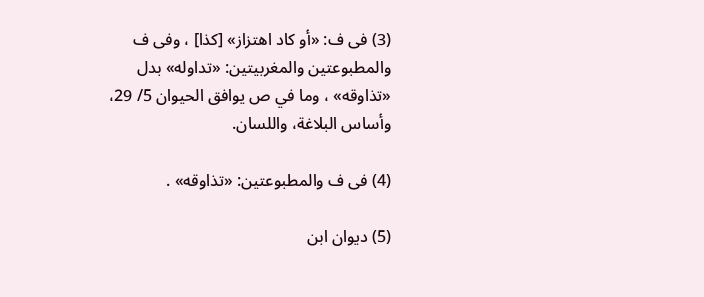(3) فى ف: «أو كاد اهتزاز» [كذا] ، وفى ف والمطبوعتين والمغربيتين: «تداوله» بدل «تذاوقه» ، وما في ص يوافق الحيوان 5/ 29، وأساس البلاغة، واللسان.

(4) فى ف والمطبوعتين: «تذاوقه» .

(5) ديوان ابن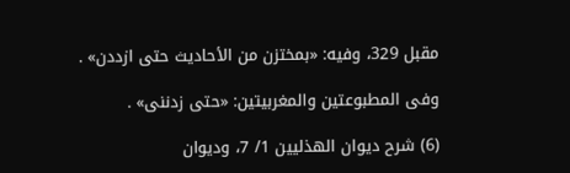مقبل 329، وفيه: «بمختزن من الأحاديث حتى ازددن» .

وفى المطبوعتين والمغربيتين: «حتى زدننى» .

(6) شرح ديوان الهذليين 1/ 7، وديوان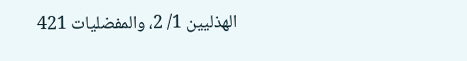الهذليين 1/ 2، والمفضليات 421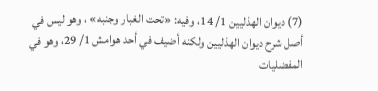(7) ديوان الهذليين 1/ 14، وفيه: «تحت الغبار وجنبه» ، وهو ليس في أصل شرح ديوان الهذليين ولكنه أضيف في أحد هوامش 1/ 29، وهو في المفضليات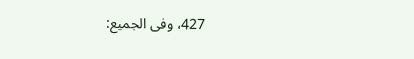427، وفى الجميع: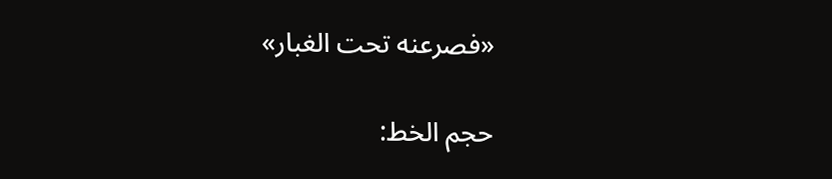«فصرعنه تحت الغبار»

حجم الخط: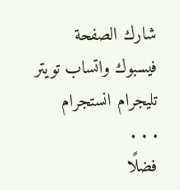شارك الصفحة
فيسبوك واتساب تويتر تليجرام انستجرام
. . .
فضلًا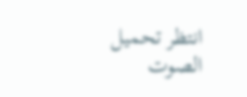انتظر تحميل الصوت